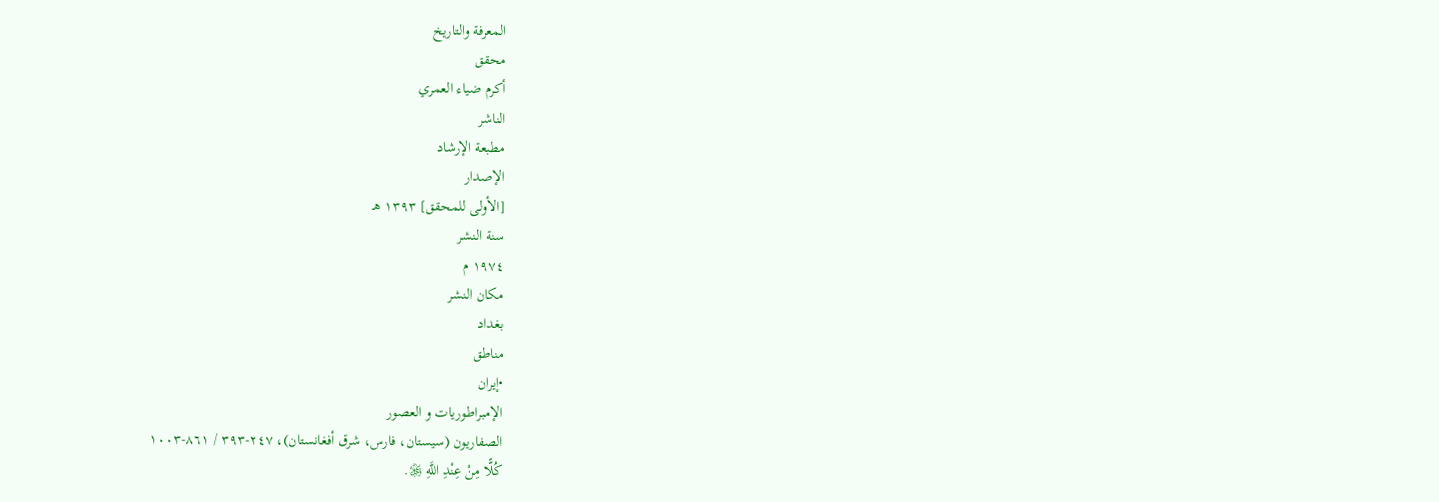المعرفة والتاريخ
محقق
أكرم ضياء العمري
الناشر
مطبعة الإرشاد
الإصدار
[الأولى للمحقق] ١٣٩٣ هـ
سنة النشر
١٩٧٤ م
مكان النشر
بغداد
مناطق
•إيران
الإمبراطوريات و العصور
الصفاريون (سيستان، فارس، شرق أفغانستان)، ٢٤٧-٣٩٣ / ٨٦١-١٠٠٣
كُلًّا مِنْ عِنْدِ اللَّهِ ﷿.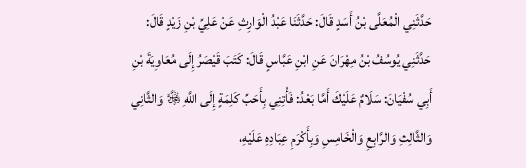حَدَّثَنِي الْمُعَلَّى بْنُ أَسَدٍ قَالَ: حَدَّثَنَا عَبْدُ الْوَارِثِ عَنْ عَلِيِّ بْنِ زَيْدٍ قَالَ:
حَدَّثَنِي يُوسُفُ بْنُ مِهْرَانَ عَنِ ابْنِ عَبَّاسٍ قَالَ: كَتَبَ قَيْصَرُ إِلَى مُعَاوِيَةَ بْنِ أَبِي سُفْيَانَ: سَلَامٌ عَلَيْكَ أَمَّا بَعْدُ: فَأْتِنِي بِأَحَبِّ كَلِمَةٍ إِلَى اللَّهِ ﷿ وَالثَّانِي وَالثَّالِثِ وَالرَّابِعِ وَالْخَامِسِ وَبِأَكْرَمِ عِبَادِهِ عَلَيْهِ،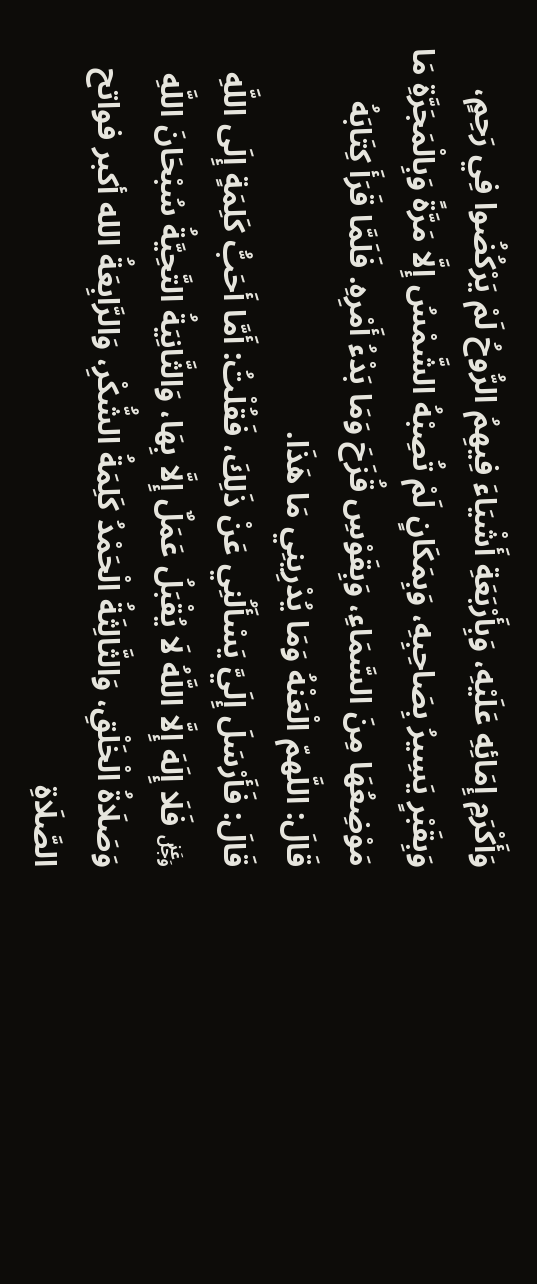وَأَكْرَمِ إِمَائِهِ عَلَيْهِ، وَبِأَرْبَعَةِ أَشْيَاءَ فِيهِمُ الرُّوحُ لَمْ يَرْكُضُوا فِي رَحِمٍ، وَبِقَبْرٍ يَسِيرُ بِصَاحِبِهِ، وَبِمَكَانٍ لَمْ تُصِبْهُ الشَّمْسُ إِلَّا مَرَّةً وَبِالْمَجَرَّةِ مَا مَوْضِعُهَا مِنَ السَّمَاءِ، وَبِقَوْسِ قُزَحَ وَمَا بَدْءُ أَمْرِهِ. فَلَمَّا قَرَأَ كِتَابَهُ قَالَ: اللَّهمّ الْعَنْهُ وَمَا يُدْرِينِي مَا هَذَا.
قَالَ: فَأَرْسَلَ إِلَيَّ يَسْأَلُنِي عَنْ ذَلِكَ، فَقُلْتُ: أَمَّا أَحَبُّ كَلِمَةٍ إِلَى اللَّهِ ﷿ فَلَا إِلَهَ إِلَّا اللَّهُ لَا يُقْبَلُ عَمَلٌ إِلَّا بِهَا، وَالثَّانِيَةُ التَّحِيَّةُ سُبْحَانَ اللَّهِ وَصَلَاةُ الْخَلْقِ، وَالثَّالِثَةُ الْحَمْدُ كَلِمَةُ الشُّكْرِ، وَالرَّابِعَةُ الله أكبر فواتح الصَّلَاةِ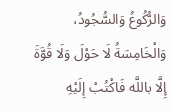وَالرُّكُوعُ وَالسُّجُودُ، وَالْخَامِسَةُ لَا حَوْلَ وَلَا قُوَّةَ إِلَّا باللَّه فَاكْتُبْ إِلَيْهِ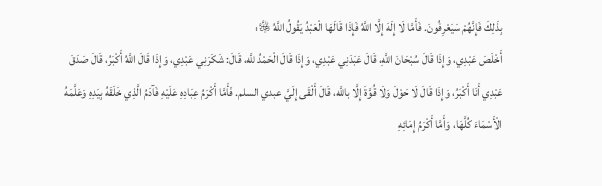بِذَلِكَ فَإِنَّهُمْ سَيَعْرِفُونَ. فَأَمَّا لَا إِلَهَ إِلَّا اللَّهُ فَإِذَا قَالَهَا الْعَبْدُ يَقُولُ اللَّهُ ﷿:
أَخْلَصَ عَبْدِي، وَإِذَا قَالَ سُبْحَانَ اللَّهِ، قَالَ عَبَدَنِي عَبْدِي، وَإِذَا قَالَ الْحَمْدُ للَّه، قَالَ: شَكَرَنِي عَبْدِي، وَإِذَا قَالَ اللَّهُ أَكْبَرُ، قَالَ صَدَقَ عَبْدِي أَنَا أَكْبَرُ، وَإِذَا قَالَ لَا حَوْلَ وَلَا قُوَّةَ إِلَّا باللَّه، قَالَ أَلْقَى إِلَيَّ عبدي السلم. فَأَمَّا أَكْرَمُ عِبَادِهِ عَلَيْهِ فَآدَمُ الَّذِي خَلَقَهُ بِيَدِهِ وَعَلَّمَهُ الْأَسْمَاءَ كُلَّهَا، وَأَمَّا أَكْرَمُ إِمَائِهِ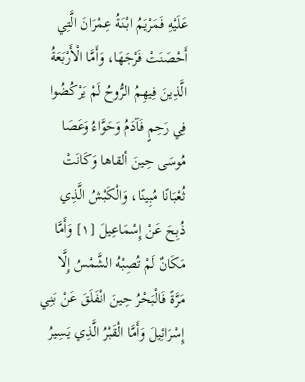عَلَيْهِ فَمَرْيَمُ ابْنَةُ عِمْرَانَ الَّتِي أَحْصَنَتْ فَرْجَهَا، وَأَمَّا الْأَرْبَعَةُ الَّذِينَ فِيهِمُ الرُّوحُ لَمْ يَرْكُضُوا فِي رَحِمٍ فَآدَمُ وَحَوَّاءُ وَعَصَا مُوسَى حِينَ ألقاها وَكَانَتْ ثُعْبَانًا مُبِينًا، وَالْكَبْشُ الَّذِي ذُبِحَ عَنْ إِسْمَاعِيلَ [١] وَأَمَّا مَكَانٌ لَمْ تُصِبْهُ الشَّمْسُ إِلَّا مَرَّةً فَالْبَحْرُ حِينَ انْفَلَقَ عَنْ بَنِي إِسْرَائِيلَ وَأَمَّا الْقَبْرُ الَّذِي يَسِيرُ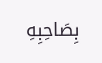بِصَاحِبِهِ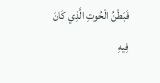فَبَطْنُ الْحُوتِ الَّذِي كَانَ فِيهِ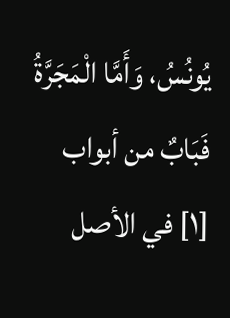يُونُسُ، وَأَمَّا الْمَجَرَّةُ فَبَابٌ من أبواب
[١] في الأصل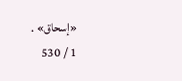«إسحاق» .
1 / 530